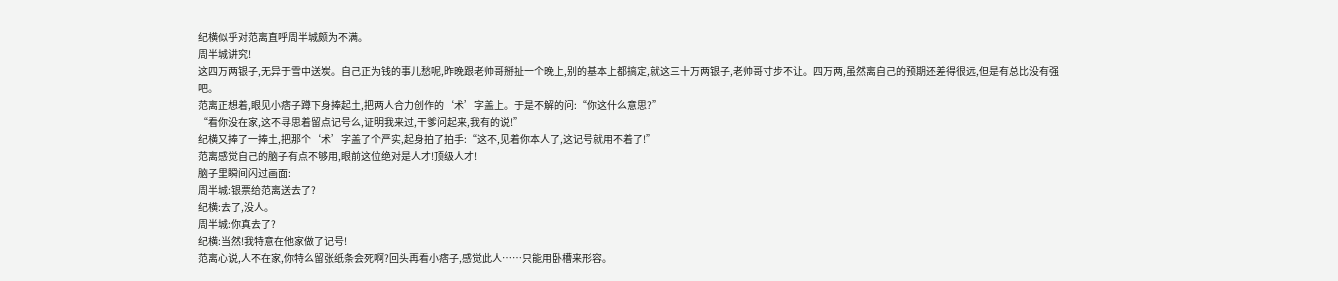纪横似乎对范离直呼周半城颇为不满。
周半城讲究!
这四万两银子,无异于雪中送炭。自己正为钱的事儿愁呢,昨晚跟老帅哥掰扯一个晚上,别的基本上都搞定,就这三十万两银子,老帅哥寸步不让。四万两,虽然离自己的预期还差得很远,但是有总比没有强吧。
范离正想着,眼见小痞子蹲下身捧起土,把两人合力创作的‘术’字盖上。于是不解的问:“你这什么意思?”
“看你没在家,这不寻思着留点记号么,证明我来过,干爹问起来,我有的说!”
纪横又捧了一捧土,把那个‘术’字盖了个严实,起身拍了拍手:“这不,见着你本人了,这记号就用不着了!”
范离感觉自己的脑子有点不够用,眼前这位绝对是人才!顶级人才!
脑子里瞬间闪过画面:
周半城:银票给范离送去了?
纪横:去了,没人。
周半城:你真去了?
纪横:当然!我特意在他家做了记号!
范离心说,人不在家,你特么留张纸条会死啊?回头再看小痞子,感觉此人……只能用卧槽来形容。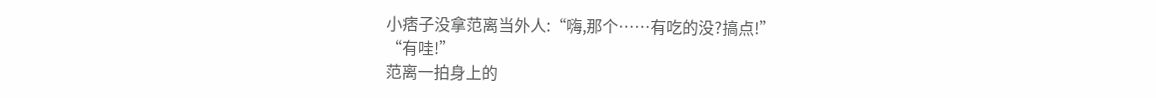小痞子没拿范离当外人:“嗨,那个……有吃的没?搞点!”
“有哇!”
范离一拍身上的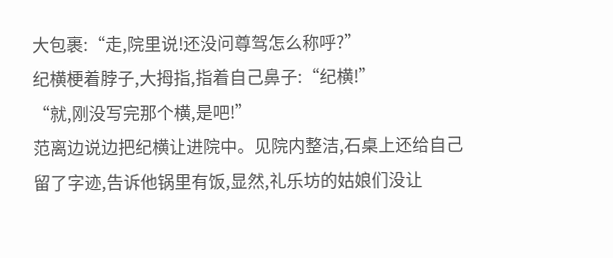大包裹:“走,院里说!还没问尊驾怎么称呼?”
纪横梗着脖子,大拇指,指着自己鼻子:“纪横!”
“就,刚没写完那个横,是吧!”
范离边说边把纪横让进院中。见院内整洁,石桌上还给自己留了字迹,告诉他锅里有饭,显然,礼乐坊的姑娘们没让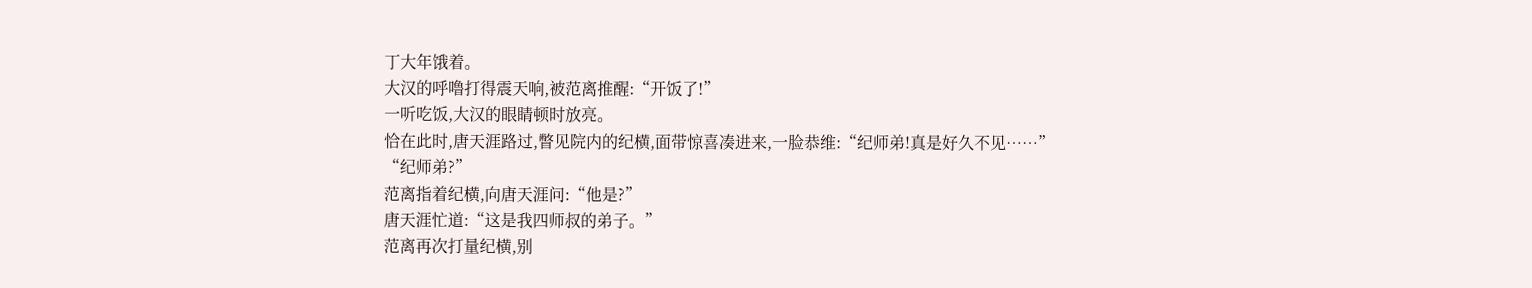丁大年饿着。
大汉的呼噜打得震天响,被范离推醒:“开饭了!”
一听吃饭,大汉的眼睛顿时放亮。
恰在此时,唐天涯路过,瞥见院内的纪横,面带惊喜凑进来,一脸恭维:“纪师弟!真是好久不见……”
“纪师弟?”
范离指着纪横,向唐天涯问:“他是?”
唐天涯忙道:“这是我四师叔的弟子。”
范离再次打量纪横,别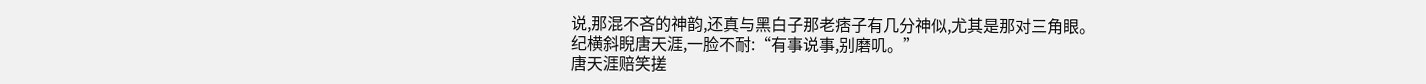说,那混不吝的神韵,还真与黑白子那老痞子有几分神似,尤其是那对三角眼。
纪横斜睨唐天涯,一脸不耐:“有事说事,别磨叽。”
唐天涯赔笑搓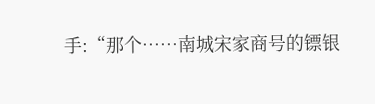手:“那个……南城宋家商号的镖银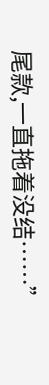尾款,一直拖着没结……”